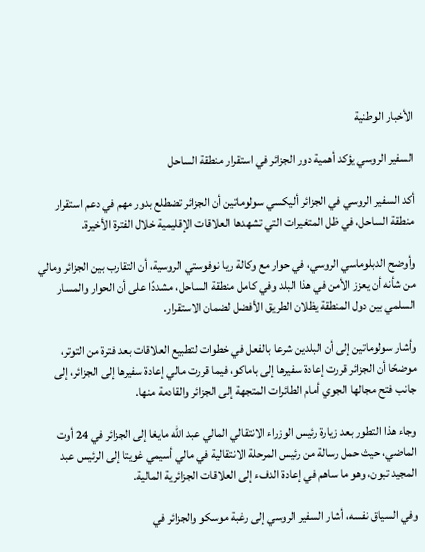الأخبار الوطنية

السفير الروسي يؤكد أهمية دور الجزائر في استقرار منطقة الساحل

أكد السفير الروسي في الجزائر أليكسي سولوماتين أن الجزائر تضطلع بدور مهم في دعم استقرار منطقة الساحل، في ظل المتغيرات التي تشهدها العلاقات الإقليمية خلال الفترة الأخيرة.

وأوضح الدبلوماسي الروسي، في حوار مع وكالة ريا نوفوستي الروسية، أن التقارب بين الجزائر ومالي من شأنه أن يعزز الأمن في هذا البلد وفي كامل منطقة الساحل، مشددًا على أن الحوار والمسار السلمي بين دول المنطقة يظلان الطريق الأفضل لضمان الاستقرار.

وأشار سولوماتين إلى أن البلدين شرعا بالفعل في خطوات لتطبيع العلاقات بعد فترة من التوتر، موضحًا أن الجزائر قررت إعادة سفيرها إلى باماكو، فيما قررت مالي إعادة سفيرها إلى الجزائر، إلى جانب فتح مجالها الجوي أمام الطائرات المتجهة إلى الجزائر والقادمة منها.

وجاء هذا التطور بعد زيارة رئيس الوزراء الانتقالي المالي عبد الله مايغا إلى الجزائر في 24 أوت الماضي، حيث حمل رسالة من رئيس المرحلة الانتقالية في مالي أسيمي غويتا إلى الرئيس عبد المجيد تبون، وهو ما ساهم في إعادة الدفء إلى العلاقات الجزائرية المالية.

وفي السياق نفسه، أشار السفير الروسي إلى رغبة موسكو والجزائر في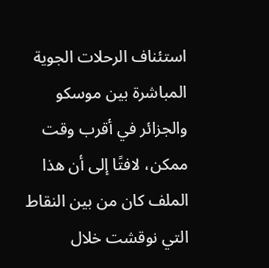استئناف الرحلات الجوية المباشرة بين موسكو والجزائر في أقرب وقت ممكن، لافتًا إلى أن هذا الملف كان من بين النقاط التي نوقشت خلال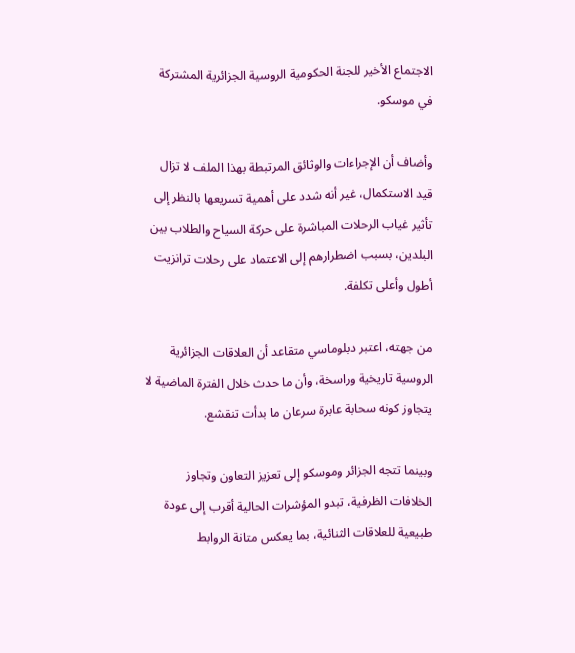الاجتماع الأخير للجنة الحكومية الروسية الجزائرية المشتركة في موسكو.

وأضاف أن الإجراءات والوثائق المرتبطة بهذا الملف لا تزال قيد الاستكمال، غير أنه شدد على أهمية تسريعها بالنظر إلى تأثير غياب الرحلات المباشرة على حركة السياح والطلاب بين البلدين، بسبب اضطرارهم إلى الاعتماد على رحلات ترانزيت أطول وأعلى تكلفة.

من جهته، اعتبر دبلوماسي متقاعد أن العلاقات الجزائرية الروسية تاريخية وراسخة، وأن ما حدث خلال الفترة الماضية لا يتجاوز كونه سحابة عابرة سرعان ما بدأت تنقشع.

وبينما تتجه الجزائر وموسكو إلى تعزيز التعاون وتجاوز الخلافات الظرفية، تبدو المؤشرات الحالية أقرب إلى عودة طبيعية للعلاقات الثنائية، بما يعكس متانة الروابط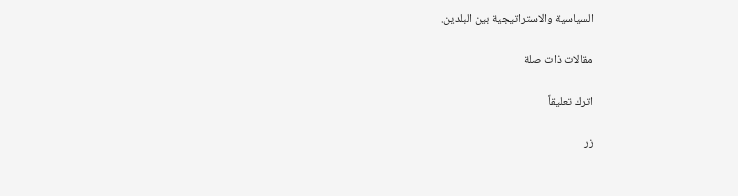السياسية والاستراتيجية بين البلدين.

مقالات ذات صلة

اترك تعليقاً

زر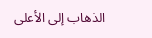الذهاب إلى الأعلى